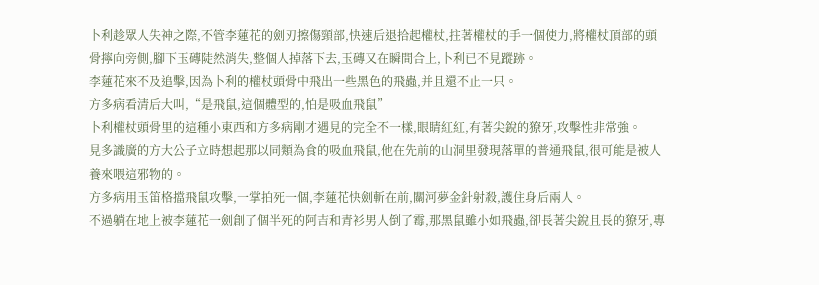卜利趁眾人失神之際,不管李蓮花的劍刃擦傷頸部,快速后退拾起權杖,拄著權杖的手一個使力,將權杖頂部的頭骨擰向旁側,腳下玉磚陡然消失,整個人掉落下去,玉磚又在瞬間合上,卜利已不見蹤跡。
李蓮花來不及追擊,因為卜利的權杖頭骨中飛出一些黑色的飛蟲,并且還不止一只。
方多病看清后大叫,“是飛鼠,這個體型的,怕是吸血飛鼠”
卜利權杖頭骨里的這種小東西和方多病剛才遇見的完全不一樣,眼睛紅紅,有著尖銳的獠牙,攻擊性非常強。
見多識廣的方大公子立時想起那以同類為食的吸血飛鼠,他在先前的山洞里發現落單的普通飛鼠,很可能是被人養來喂這邪物的。
方多病用玉笛格擋飛鼠攻擊,一掌拍死一個,李蓮花快劍斬在前,關河夢金針射殺,護住身后兩人。
不過躺在地上被李蓮花一劍創了個半死的阿吉和青衫男人倒了霉,那黑鼠雖小如飛蟲,卻長著尖銳且長的獠牙,專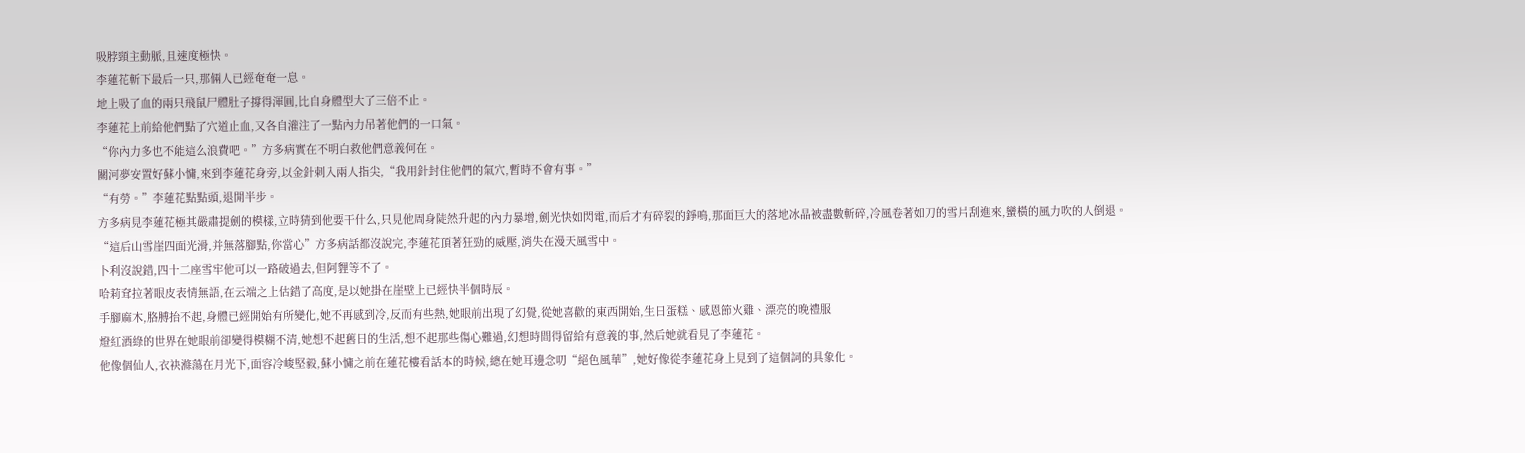吸脖頸主動脈,且速度極快。
李蓮花斬下最后一只,那倆人已經奄奄一息。
地上吸了血的兩只飛鼠尸體肚子撐得渾圓,比自身體型大了三倍不止。
李蓮花上前給他們點了穴道止血,又各自灌注了一點內力吊著他們的一口氣。
“你內力多也不能這么浪費吧。”方多病實在不明白救他們意義何在。
關河夢安置好蘇小慵,來到李蓮花身旁,以金針刺入兩人指尖,“我用針封住他們的氣穴,暫時不會有事。”
“有勞。”李蓮花點點頭,退開半步。
方多病見李蓮花極其嚴肅提劍的模樣,立時猜到他要干什么,只見他周身陡然升起的內力暴增,劍光快如閃電,而后才有碎裂的錚鳴,那面巨大的落地冰晶被盡數斬碎,冷風卷著如刀的雪片刮進來,蠻橫的風力吹的人倒退。
“這后山雪崖四面光滑,并無落腳點,你當心”方多病話都沒說完,李蓮花頂著狂勁的威壓,消失在漫天風雪中。
卜利沒說錯,四十二座雪牢他可以一路破過去,但阿貍等不了。
哈莉耷拉著眼皮表情無語,在云端之上估錯了高度,是以她掛在崖壁上已經快半個時辰。
手腳麻木,胳膊抬不起,身體已經開始有所變化,她不再感到冷,反而有些熱,她眼前出現了幻覺,從她喜歡的東西開始,生日蛋糕、感恩節火雞、漂亮的晚禮服
燈紅酒綠的世界在她眼前卻變得模糊不清,她想不起舊日的生活,想不起那些傷心難過,幻想時間得留給有意義的事,然后她就看見了李蓮花。
他像個仙人,衣袂滌蕩在月光下,面容冷峻堅毅,蘇小慵之前在蓮花樓看話本的時候,總在她耳邊念叨“絕色風華”,她好像從李蓮花身上見到了這個詞的具象化。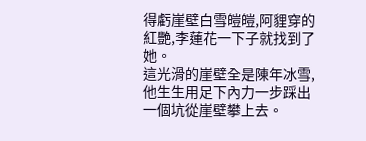得虧崖壁白雪皚皚,阿貍穿的紅艷,李蓮花一下子就找到了她。
這光滑的崖壁全是陳年冰雪,他生生用足下內力一步踩出一個坑從崖壁攀上去。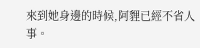來到她身邊的時候,阿貍已經不省人事。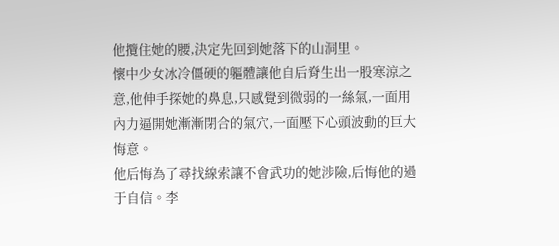他攬住她的腰,決定先回到她落下的山洞里。
懷中少女冰冷僵硬的軀體讓他自后脊生出一股寒涼之意,他伸手探她的鼻息,只感覺到微弱的一絲氣,一面用內力逼開她漸漸閉合的氣穴,一面壓下心頭波動的巨大悔意。
他后悔為了尋找線索讓不會武功的她涉險,后悔他的過于自信。李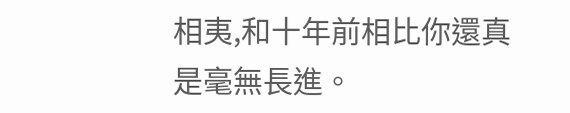相夷,和十年前相比你還真是毫無長進。